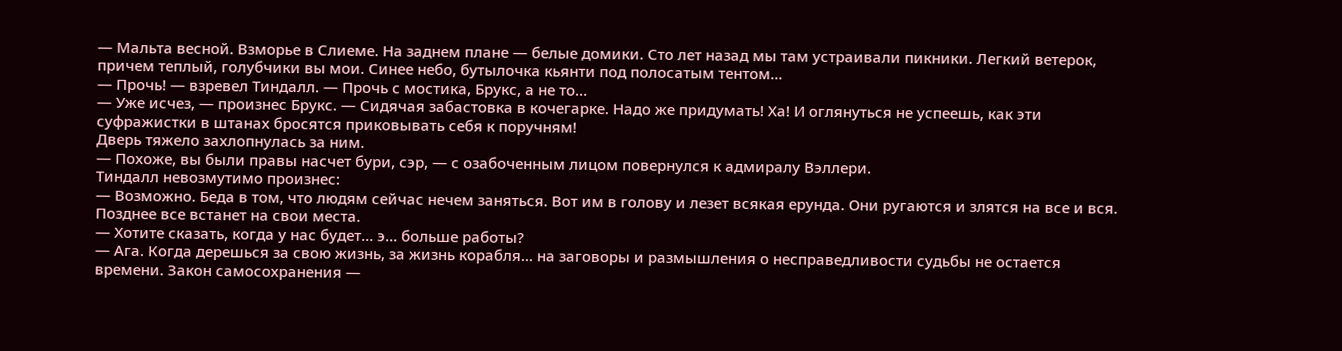— Мальта весной. Взморье в Слиеме. На заднем плане — белые домики. Сто лет назад мы там устраивали пикники. Легкий ветерок, причем теплый, голубчики вы мои. Синее небо, бутылочка кьянти под полосатым тентом…
— Прочь! — взревел Тиндалл. — Прочь с мостика, Брукс, а не то…
— Уже исчез, — произнес Брукс. — Сидячая забастовка в кочегарке. Надо же придумать! Ха! И оглянуться не успеешь, как эти суфражистки в штанах бросятся приковывать себя к поручням!
Дверь тяжело захлопнулась за ним.
— Похоже, вы были правы насчет бури, сэр, — с озабоченным лицом повернулся к адмиралу Вэллери.
Тиндалл невозмутимо произнес:
— Возможно. Беда в том, что людям сейчас нечем заняться. Вот им в голову и лезет всякая ерунда. Они ругаются и злятся на все и вся. Позднее все встанет на свои места.
— Хотите сказать, когда у нас будет… э… больше работы?
— Ага. Когда дерешься за свою жизнь, за жизнь корабля… на заговоры и размышления о несправедливости судьбы не остается времени. Закон самосохранения —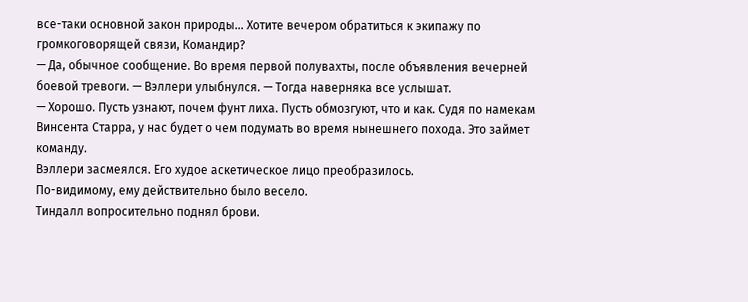все-таки основной закон природы… Хотите вечером обратиться к экипажу по громкоговорящей связи, Командир?
— Да, обычное сообщение. Во время первой полувахты, после объявления вечерней боевой тревоги. — Вэллери улыбнулся. — Тогда наверняка все услышат.
— Хорошо. Пусть узнают, почем фунт лиха. Пусть обмозгуют, что и как. Судя по намекам Винсента Старра, у нас будет о чем подумать во время нынешнего похода. Это займет команду.
Вэллери засмеялся. Его худое аскетическое лицо преобразилось.
По-видимому, ему действительно было весело.
Тиндалл вопросительно поднял брови.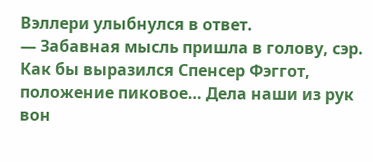Вэллери улыбнулся в ответ.
— Забавная мысль пришла в голову, сэр. Как бы выразился Спенсер Фэггот, положение пиковое… Дела наши из рук вон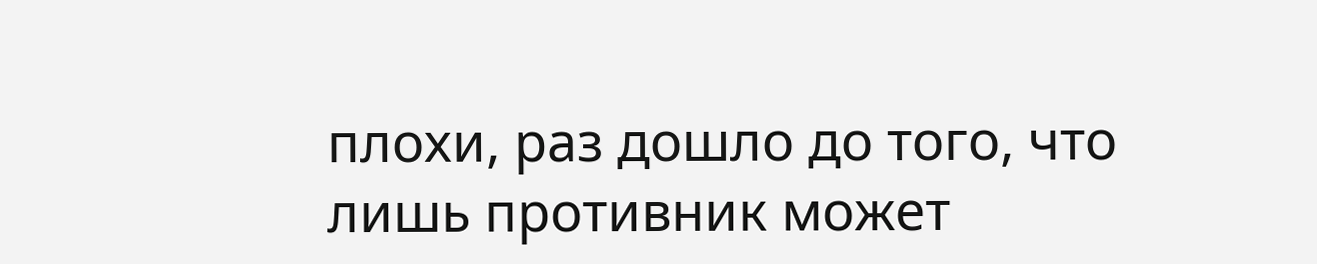плохи, раз дошло до того, что лишь противник может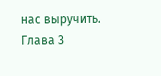нас выручить.
Глава 3